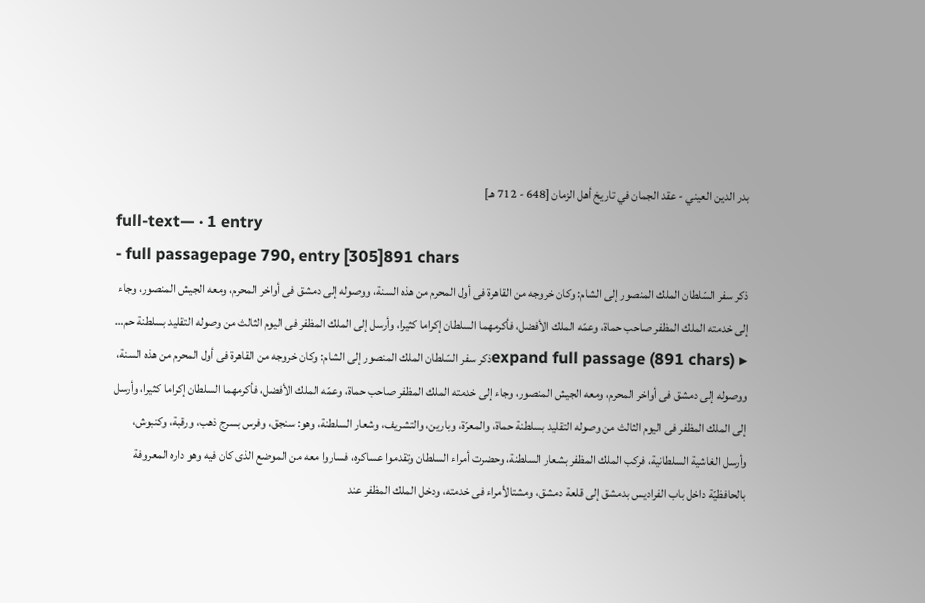بدر الدين العيني - عقد الجمان في تاريخ أهل الزمان [648 - 712 هـ]
full-text— · 1 entry
- full passagepage 790, entry [305]891 chars
ذكر سفر السّلطان الملك المنصور إلى الشام: وكان خروجه من القاهرة فى أول المحرم من هذه السنة، ووصوله إلى دمشق فى أواخر المحرم، ومعه الجيش المنصور، وجاء إلى خدمته الملك المظفر صاحب حماة، وعمّه الملك الأفضل، فأكرمهما السلطان إكراما كثيرا، وأرسل إلى الملك المظفر فى اليوم الثالث من وصوله التقليد بسلطنة حم…
▸ expand full passage (891 chars)ذكر سفر السّلطان الملك المنصور إلى الشام: وكان خروجه من القاهرة فى أول المحرم من هذه السنة، ووصوله إلى دمشق فى أواخر المحرم، ومعه الجيش المنصور، وجاء إلى خدمته الملك المظفر صاحب حماة، وعمّه الملك الأفضل، فأكرمهما السلطان إكراما كثيرا، وأرسل إلى الملك المظفر فى اليوم الثالث من وصوله التقليد بسلطنة حماة، والمعرّة، وبارين، والتشريف، وشعار السلطنة، وهو: سنجق، وفرس بسرج ذهب، ورقبة، وكنبوش، وأرسل الغاشية السلطانية، فركب الملك المظفر بشعار السلطنة، وحضرت أمراء السلطان وتقدموا عساكره، فساروا معه من الموضع الذى كان فيه وهو داره المعروفة بالحافظيّة داخل باب الفراديس بدمشق إلى قلعة دمشق، ومشتالأمراء فى خدمته، ودخل الملك المظفر عند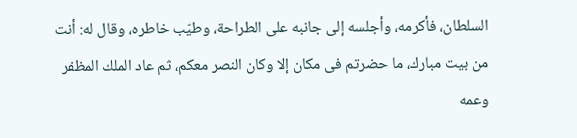السلطان، فأكرمه، وأجلسه إلى جانبه على الطراحة، وطيّب خاطره، وقال له: أنت من بيت مبارك، ما حضرتم فى مكان إلا وكان النصر معكم، ثم عاد الملك المظفر وعمه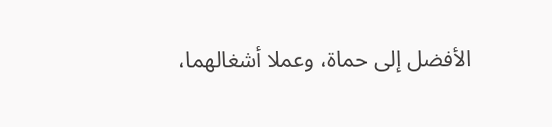الأفضل إلى حماة، وعملا أشغالهما،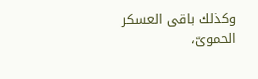وكذلك باقى العسكر الحموىّ،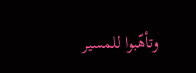وتأهّبوا للمسير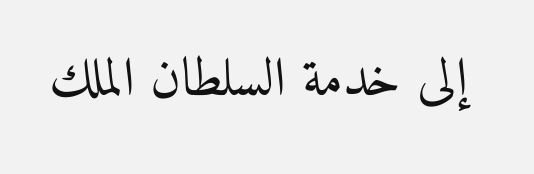إلى خدمة السلطان الملك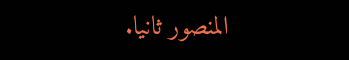المنصور ثانيا.